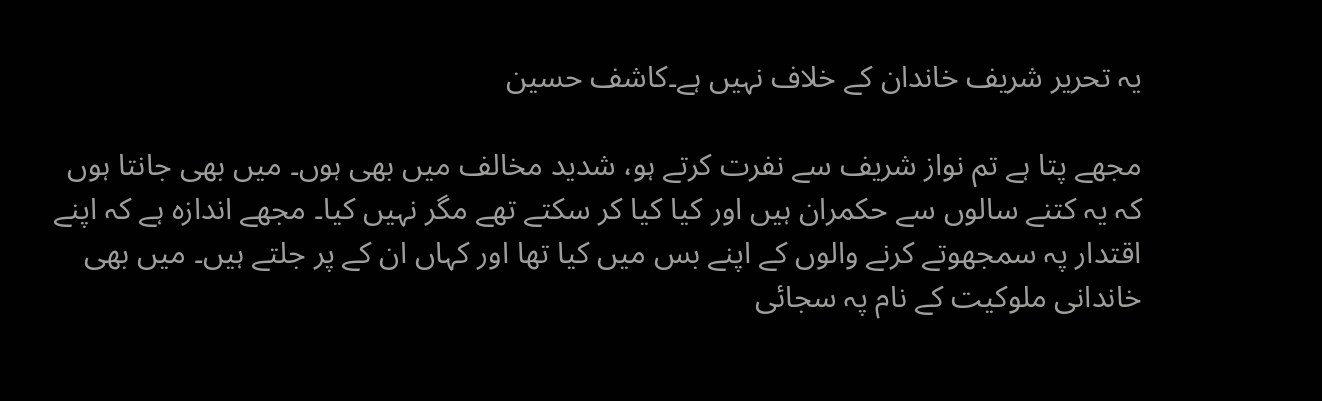یہ تحریر شریف خاندان کے خلاف نہیں ہے۔کاشف حسین

مجھے پتا ہے تم نواز شریف سے نفرت کرتے ہو، شدید مخالف میں بھی ہوں۔ میں بھی جانتا ہوں کہ یہ کتنے سالوں سے حکمران ہیں اور کیا کیا کر سکتے تھے مگر نہیں کیا۔ مجھے اندازہ ہے کہ اپنے اقتدار پہ سمجھوتے کرنے والوں کے اپنے بس میں کیا تھا اور کہاں ان کے پر جلتے ہیں۔ میں بھی خاندانی ملوکیت کے نام پہ سجائی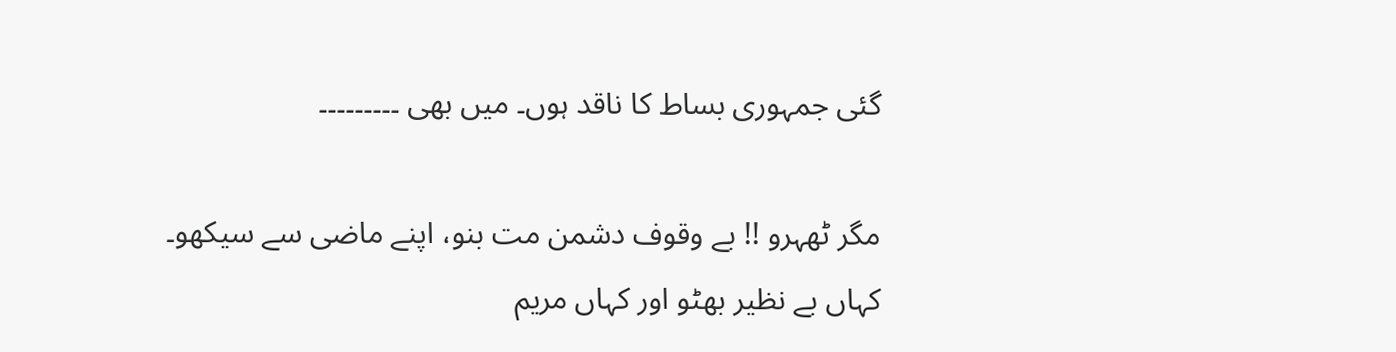گئی جمہوری بساط کا ناقد ہوں۔ میں بھی ۔۔۔۔۔۔۔۔۔

مگر ٹھہرو !! بے وقوف دشمن مت بنو، اپنے ماضی سے سیکھو۔
کہاں بے نظیر بھٹو اور کہاں مریم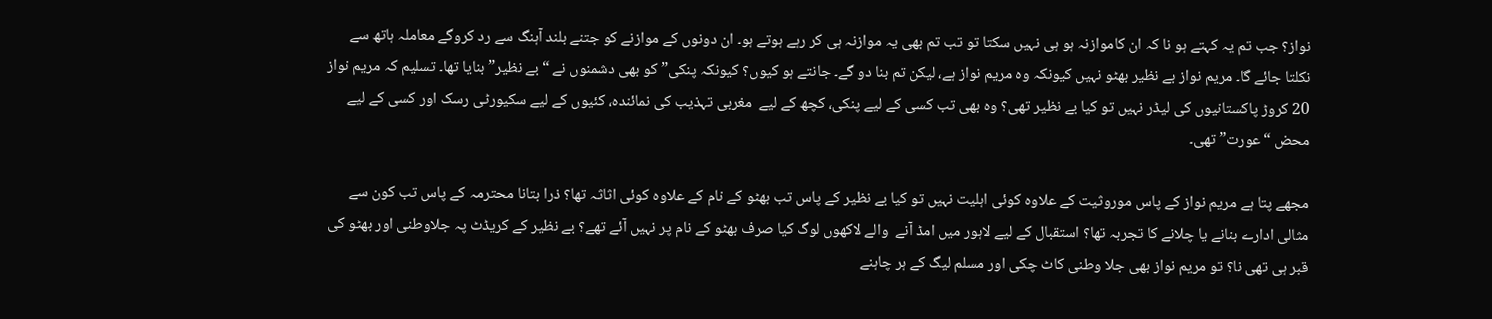نواز؟ جب تم یہ کہتے ہو نا کہ ان کاموازنہ ہو ہی نہیں سکتا تو تب تم بھی یہ موازنہ ہی کر رہے ہوتے ہو۔ ان دونوں کے موازنے کو جتنے بلند آہنگ سے رد کروگے معاملہ ہاتھ سے نکلتا جائے گا۔ مریم نواز بے نظیر بھٹو نہیں کیونکہ وہ مریم نواز ہے، لیکن تم بنا دو گے۔ جانتے ہو کیوں؟ کیونکہ پنکی” کو بھی دشمنوں نے “بے نظیر” بنایا تھا۔ تسلیم کہ مریم نواز 20 کروڑ پاکستانیوں کی لیڈر نہیں تو کیا بے نظیر تھی؟ وہ بھی تب کسی کے لیے پنکی، کچھ کے لیے  مغربی تہذیب کی نمائندہ، کئیوں کے لیے سکیورٹی رسک اور کسی کے لیے محض “عورت” تھی۔

مجھے پتا ہے مریم نواز کے پاس موروثیت کے علاوہ کوئی اہلیت نہیں تو کیا بے نظیر کے پاس تب بھٹو کے نام کے علاوہ کوئی اثاثہ تھا؟ ذرا بتانا محترمہ کے پاس تب کون سے مثالی ادارے بنانے یا چلانے کا تجربہ تھا؟ استقبال کے لیے لاہور میں امڈ آنے  والے لاکھوں لوگ کیا صرف بھٹو کے نام پر نہیں آئے تھے؟ بے نظیر کے کریڈٹ پہ جلاوطنی اور بھٹو کی قبر ہی تھی نا؟ تو مریم نواز بھی جلا وطنی کاٹ چکی اور مسلم لیگ کے ہر چاہنے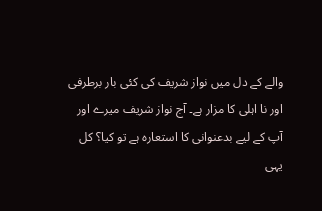والے کے دل میں نواز شریف کی کئی بار برطرفی اور نا اہلی کا مزار ہے۔ آج نواز شریف میرے اور آپ کے لیے بدعنوانی کا استعارہ ہے تو کیا؟ کل یہی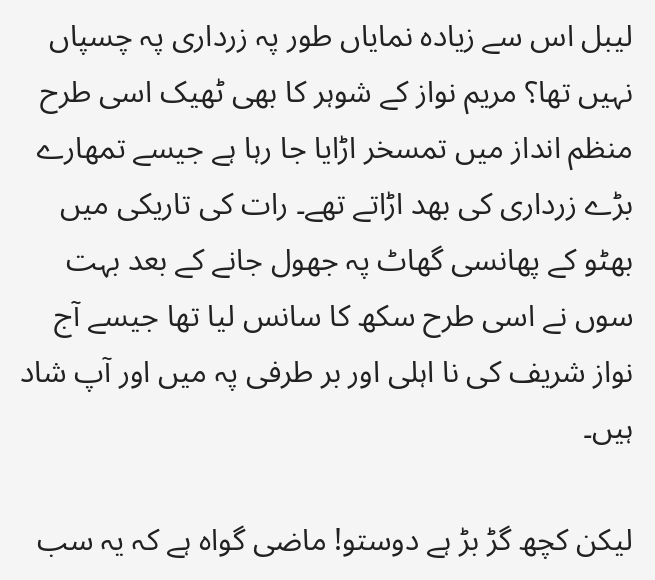لیبل اس سے زیادہ نمایاں طور پہ زرداری پہ چسپاں نہیں تھا؟ مریم نواز کے شوہر کا بھی ٹھیک اسی طرح منظم انداز میں تمسخر اڑایا جا رہا ہے جیسے تمھارے بڑے زرداری کی بھد اڑاتے تھے۔ رات کی تاریکی میں بھٹو کے پھانسی گھاٹ پہ جھول جانے کے بعد بہت سوں نے اسی طرح سکھ کا سانس لیا تھا جیسے آج نواز شریف کی نا اہلی اور بر طرفی پہ میں اور آپ شاد ہیں۔

لیکن کچھ گڑ بڑ ہے دوستو! ماضی گواہ ہے کہ یہ سب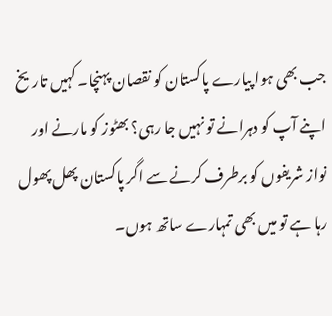جب بھی ہوا پیارے پاکستان کو نقصان پہنچا۔ کہیں تاریخ اپنے آپ کو دہرانے تو نہیں جا رہی؟ بھٹوز کو مارنے اور نواز شریفوں کو برطرف کرنے سے اگر پاکستان پھل پھول رہا ہے تو میں بھی تمہارے ساتھ ہوں۔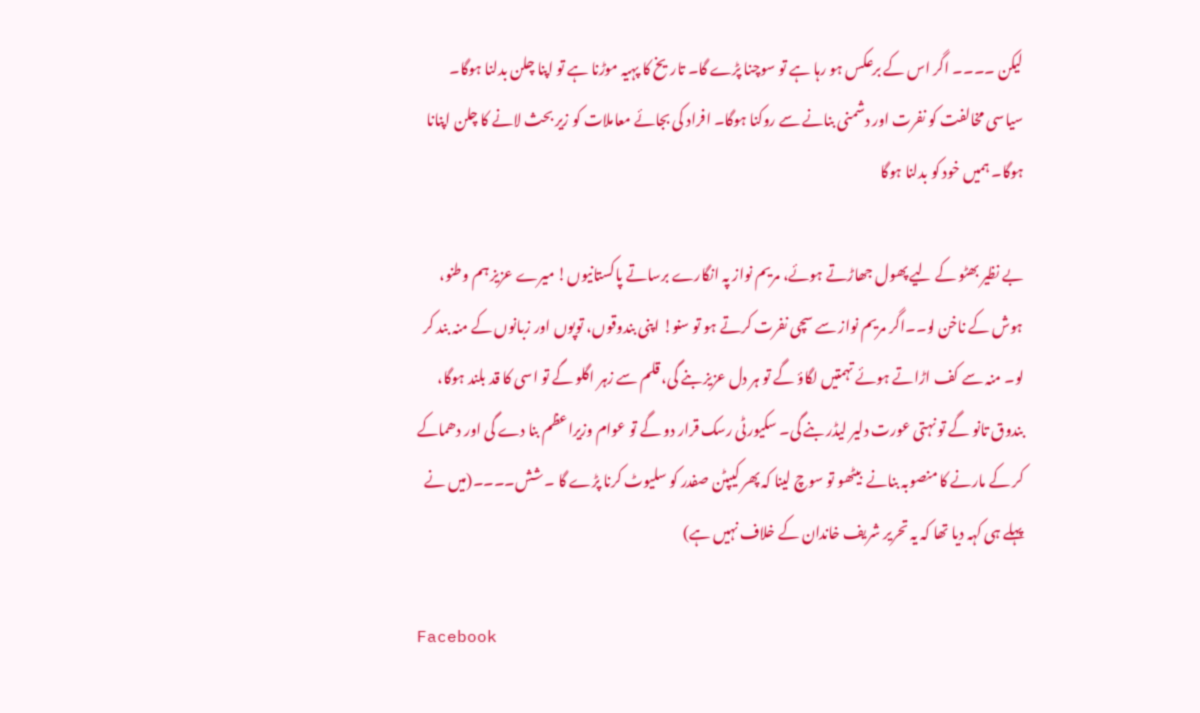لیکن ۔۔۔۔ اگر اس کے برعکس ہو رہا ہے تو سوچنا پڑے گا۔ تاریخ کا پہیہ موڑنا ہے تو اپنا چلن بدلنا ہوگا۔ سیاسی مخالفت کو نفرت اور دشمنی بنانے سے روکنا ہوگا۔ افراد کی بجائے معاملات کو زیر بحث لانے کا چلن اپنانا ہوگا۔ ہمیں خود کو بدلنا ہوگا

بے نظیر بھٹو کے لیے پھول جھاڑتے ہوئے، مریم نواز پہ انگارے برساتے پاکستانیوں! میرے عزیز ہم وطنو، ہوش کے ناخن لو۔۔اگر مریم نواز سے سچی نفرت کرتے ہو تو سنو! اپنی بندوقوں، توپوں اور زبانوں کے منہ بند کر لو۔ منہ سے کف اڑاتے ہوئے تہمتیں لگاؤ گے تو ہر دل عزیز بنے گی، قلم سے زہر اگلو گے تو اسی کا قد بلند ہوگا، بندوق تانو گے تو نہتی عورت دلیر لیڈر بنے گی۔ سکیورٹی رسک قرار دو گے تو عوام وزیراعظم بنا دے گی اور دھماکے کر کے مارنے کا منصوبہ بنانے  بیٹھو تو سوچ لینا کہ پھر کیپٹن صفدر کو سلیوٹ کرنا پڑے گا ۔ شش۔۔۔۔(میں نے پہلے ہی کہہ دیا تھا کہ یہ تحریر شریف خاندان کے خلاف نہیں ہے)

Facebook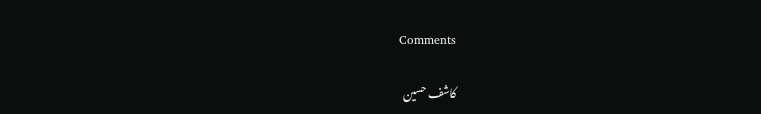Comments

کاشف حسین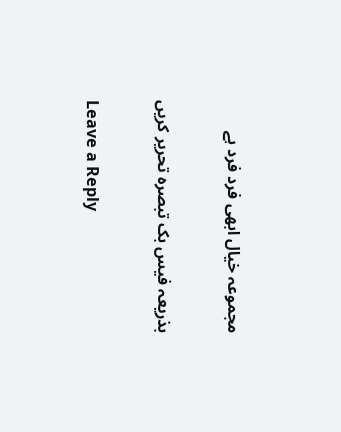مجموعہ خیال ابهی فرد فرد ہے

بذریعہ فیس بک تبصرہ تحریر کریں

Leave a Reply